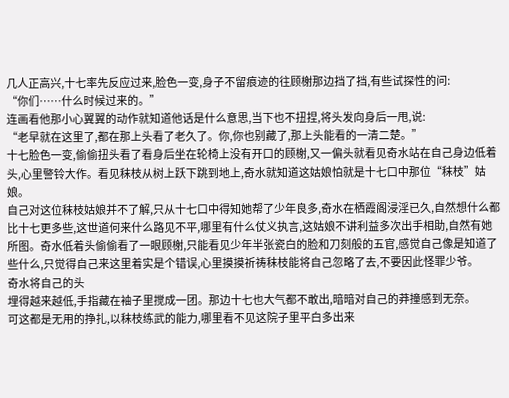几人正高兴,十七率先反应过来,脸色一变,身子不留痕迹的往顾榭那边挡了挡,有些试探性的问:
“你们……什么时候过来的。”
连画看他那小心翼翼的动作就知道他话是什么意思,当下也不扭捏,将头发向身后一甩,说:
“老早就在这里了,都在那上头看了老久了。你,你也别藏了,那上头能看的一清二楚。”
十七脸色一变,偷偷扭头看了看身后坐在轮椅上没有开口的顾榭,又一偏头就看见奇水站在自己身边低着头,心里警铃大作。看见秣枝从树上跃下跳到地上,奇水就知道这姑娘怕就是十七口中那位“秣枝”姑娘。
自己对这位秣枝姑娘并不了解,只从十七口中得知她帮了少年良多,奇水在栖霞阁浸淫已久,自然想什么都比十七更多些,这世道何来什么路见不平,哪里有什么仗义执言,这姑娘不讲利益多次出手相助,自然有她所图。奇水低着头偷偷看了一眼顾榭,只能看见少年半张瓷白的脸和刀刻般的五官,感觉自己像是知道了些什么,只觉得自己来这里着实是个错误,心里摸摸祈祷秣枝能将自己忽略了去,不要因此怪罪少爷。
奇水将自己的头
埋得越来越低,手指藏在袖子里搅成一团。那边十七也大气都不敢出,暗暗对自己的莽撞感到无奈。
可这都是无用的挣扎,以秣枝练武的能力,哪里看不见这院子里平白多出来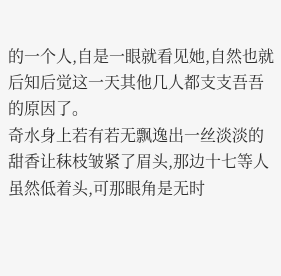的一个人,自是一眼就看见她,自然也就后知后觉这一天其他几人都支支吾吾的原因了。
奇水身上若有若无飘逸出一丝淡淡的甜香让秣枝皱紧了眉头,那边十七等人虽然低着头,可那眼角是无时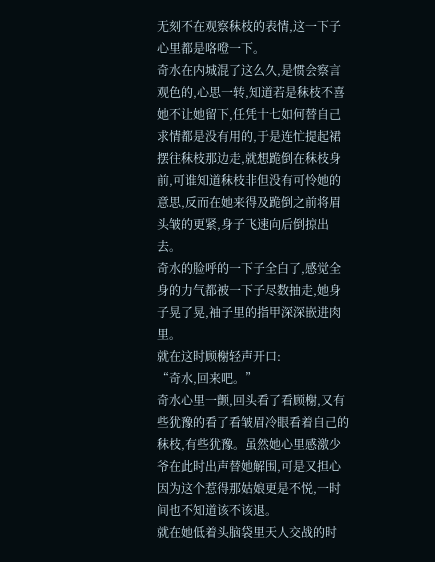无刻不在观察秣枝的表情,这一下子心里都是咯噔一下。
奇水在内城混了这么久,是惯会察言观色的,心思一转,知道若是秣枝不喜她不让她留下,任凭十七如何替自己求情都是没有用的,于是连忙提起裙摆往秣枝那边走,就想跪倒在秣枝身前,可谁知道秣枝非但没有可怜她的意思,反而在她来得及跪倒之前将眉头皱的更紧,身子飞速向后倒掠出去。
奇水的脸呼的一下子全白了,感觉全身的力气都被一下子尽数抽走,她身子晃了晃,袖子里的指甲深深嵌进肉里。
就在这时顾榭轻声开口:
“奇水,回来吧。”
奇水心里一颤,回头看了看顾榭,又有些犹豫的看了看皱眉冷眼看着自己的秣枝,有些犹豫。虽然她心里感激少爷在此时出声替她解围,可是又担心因为这个惹得那姑娘更是不悦,一时间也不知道该不该退。
就在她低着头脑袋里天人交战的时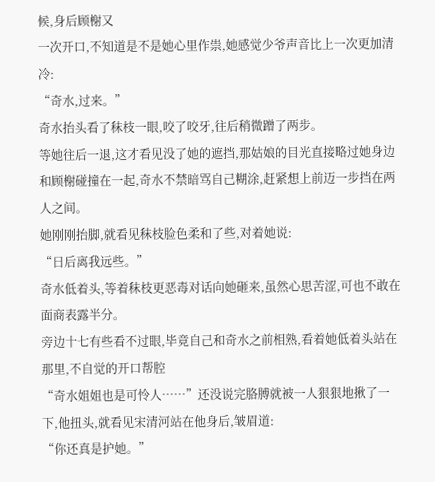候,身后顾榭又
一次开口,不知道是不是她心里作祟,她感觉少爷声音比上一次更加清冷:
“奇水,过来。”
奇水抬头看了秣枝一眼,咬了咬牙,往后稍微蹭了两步。
等她往后一退,这才看见没了她的遮挡,那姑娘的目光直接略过她身边和顾榭碰撞在一起,奇水不禁暗骂自己糊涂,赶紧想上前迈一步挡在两人之间。
她刚刚抬脚,就看见秣枝脸色柔和了些,对着她说:
“日后离我远些。”
奇水低着头,等着秣枝更恶毒对话向她砸来,虽然心思苦涩,可也不敢在面商表露半分。
旁边十七有些看不过眼,毕竟自己和奇水之前相熟,看着她低着头站在那里,不自觉的开口帮腔
“奇水姐姐也是可怜人……”还没说完胳膊就被一人狠狠地揪了一下,他扭头,就看见宋清河站在他身后,皱眉道:
“你还真是护她。”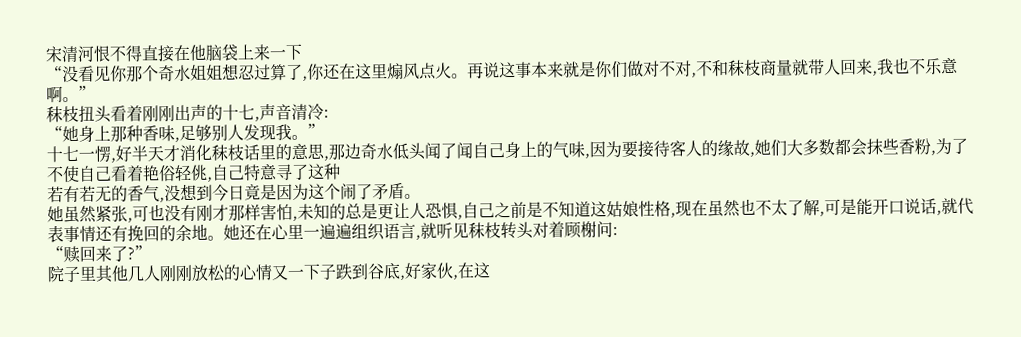宋清河恨不得直接在他脑袋上来一下
“没看见你那个奇水姐姐想忍过算了,你还在这里煽风点火。再说这事本来就是你们做对不对,不和秣枝商量就带人回来,我也不乐意啊。”
秣枝扭头看着刚刚出声的十七,声音清冷:
“她身上那种香味,足够别人发现我。”
十七一愣,好半天才消化秣枝话里的意思,那边奇水低头闻了闻自己身上的气味,因为要接待客人的缘故,她们大多数都会抹些香粉,为了不使自己看着艳俗轻佻,自己特意寻了这种
若有若无的香气,没想到今日竟是因为这个闹了矛盾。
她虽然紧张,可也没有刚才那样害怕,未知的总是更让人恐惧,自己之前是不知道这姑娘性格,现在虽然也不太了解,可是能开口说话,就代表事情还有挽回的余地。她还在心里一遍遍组织语言,就听见秣枝转头对着顾榭问:
“赎回来了?”
院子里其他几人刚刚放松的心情又一下子跌到谷底,好家伙,在这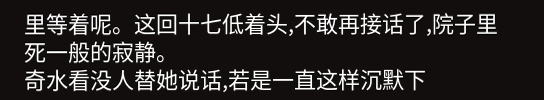里等着呢。这回十七低着头,不敢再接话了,院子里死一般的寂静。
奇水看没人替她说话,若是一直这样沉默下